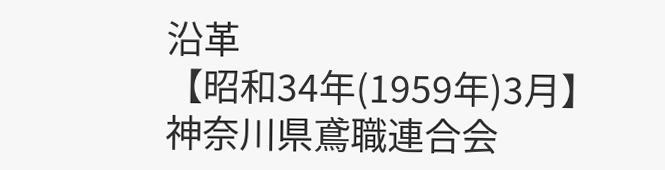沿革
【昭和34年(1959年)3月】
神奈川県鳶職連合会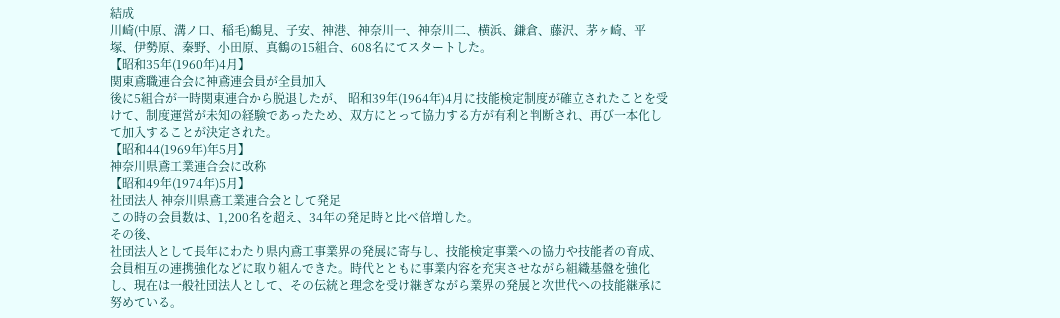結成
川崎(中原、溝ノ口、稲毛)鶴見、子安、神港、神奈川一、神奈川二、横浜、鎌倉、藤沢、茅ヶ崎、平塚、伊勢原、秦野、小田原、真鶴の15組合、608名にてスタートした。
【昭和35年(1960年)4月】
関東鳶職連合会に神鳶連会員が全員加入
後に5組合が一時関東連合から脱退したが、 昭和39年(1964年)4月に技能検定制度が確立されたことを受けて、制度運営が未知の経験であったため、双方にとって協力する方が有利と判断され、再び一本化して加入することが決定された。
【昭和44(1969年)年5月】
神奈川県鳶工業連合会に改称
【昭和49年(1974年)5月】
社団法人 神奈川県鳶工業連合会として発足
この時の会員数は、1,200名を超え、34年の発足時と比べ倍増した。
その後、
社団法人として長年にわたり県内鳶工事業界の発展に寄与し、技能検定事業への協力や技能者の育成、会員相互の連携強化などに取り組んできた。時代とともに事業内容を充実させながら組織基盤を強化し、現在は一般社団法人として、その伝統と理念を受け継ぎながら業界の発展と次世代への技能継承に努めている。